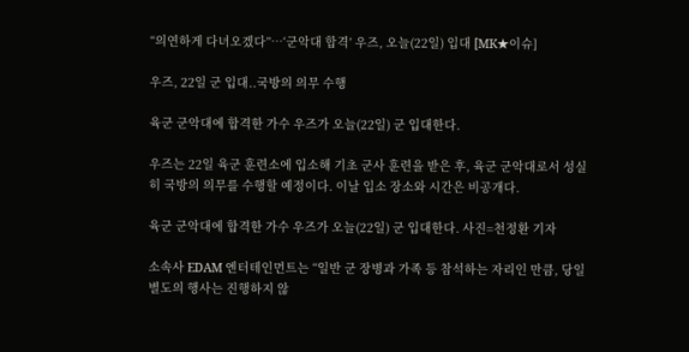“의연하게 다녀오겠다”…‘군악대 합격’ 우즈, 오늘(22일) 입대 [MK★이슈]

우즈, 22일 군 입대..국방의 의무 수행

육군 군악대에 합격한 가수 우즈가 오늘(22일) 군 입대한다.

우즈는 22일 육군 훈련소에 입소해 기초 군사 훈련을 받은 후, 육군 군악대로서 성실히 국방의 의무를 수행할 예정이다. 이날 입소 장소와 시간은 비공개다.

육군 군악대에 합격한 가수 우즈가 오늘(22일) 군 입대한다. 사진=천정환 기자

소속사 EDAM 엔터테인먼트는 “일반 군 장병과 가족 등 참석하는 자리인 만큼, 당일 별도의 행사는 진행하지 않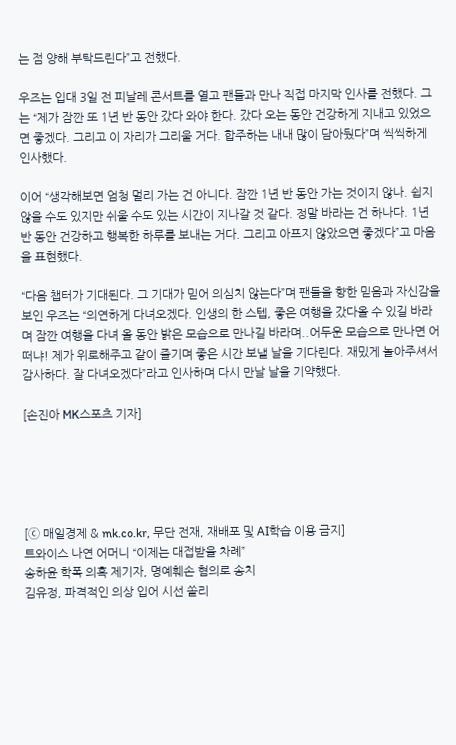는 점 양해 부탁드린다”고 전했다.

우즈는 입대 3일 전 피날레 콘서트를 열고 팬들과 만나 직접 마지막 인사를 전했다. 그는 “제가 잠깐 또 1년 반 동안 갔다 와야 한다. 갔다 오는 동안 건강하게 지내고 있었으면 좋겠다. 그리고 이 자리가 그리울 거다. 합주하는 내내 많이 담아뒀다”며 씩씩하게 인사했다.

이어 “생각해보면 엄청 멀리 가는 건 아니다. 잠깐 1년 반 동안 가는 것이지 않나. 쉽지 않을 수도 있지만 쉬울 수도 있는 시간이 지나갈 것 같다. 정말 바라는 건 하나다. 1년 반 동안 건강하고 행복한 하루를 보내는 거다. 그리고 아프지 않았으면 좋겠다”고 마음을 표현했다.

“다음 챕터가 기대된다. 그 기대가 믿어 의심치 않는다”며 팬들을 향한 믿음과 자신감을 보인 우즈는 “의연하게 다녀오겠다. 인생의 한 스텝, 좋은 여행을 갔다올 수 있길 바라며 잠깐 여행을 다녀 올 동안 밝은 모습으로 만나길 바라며..어두운 모습으로 만나면 어떠냐! 제가 위로해주고 같이 즐기며 좋은 시간 보낼 날을 기다린다. 재밌게 놀아주셔서 감사하다. 잘 다녀오겠다”라고 인사하며 다시 만날 날을 기약했다.

[손진아 MK스포츠 기자]





[ⓒ 매일경제 & mk.co.kr, 무단 전재, 재배포 및 AI학습 이용 금지]
트와이스 나연 어머니 “이제는 대접받을 차례”
송하윤 학폭 의혹 제기자, 명예훼손 혐의로 송치
김유정, 파격적인 의상 입어 시선 쏠리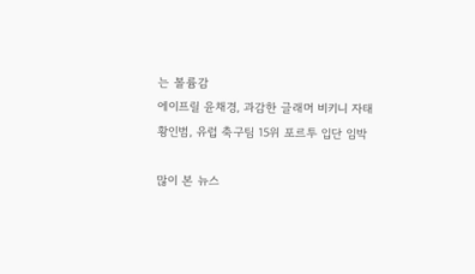는 볼륨감
에이프릴 윤채경, 과감한 글래머 비키니 자태
황인범, 유럽 축구팀 15위 포르투 입단 임박

많이 본 뉴스